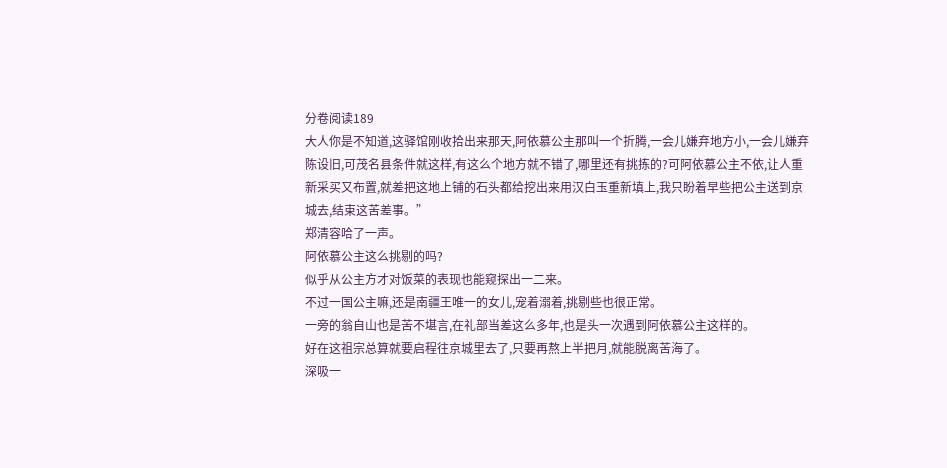分卷阅读189
大人你是不知道,这驿馆刚收拾出来那天,阿依慕公主那叫一个折腾,一会儿嫌弃地方小,一会儿嫌弃陈设旧,可茂名县条件就这样,有这么个地方就不错了,哪里还有挑拣的?可阿依慕公主不依,让人重新采买又布置,就差把这地上铺的石头都给挖出来用汉白玉重新填上,我只盼着早些把公主送到京城去,结束这苦差事。”
郑清容哈了一声。
阿依慕公主这么挑剔的吗?
似乎从公主方才对饭菜的表现也能窥探出一二来。
不过一国公主嘛,还是南疆王唯一的女儿,宠着溺着,挑剔些也很正常。
一旁的翁自山也是苦不堪言,在礼部当差这么多年,也是头一次遇到阿依慕公主这样的。
好在这祖宗总算就要启程往京城里去了,只要再熬上半把月,就能脱离苦海了。
深吸一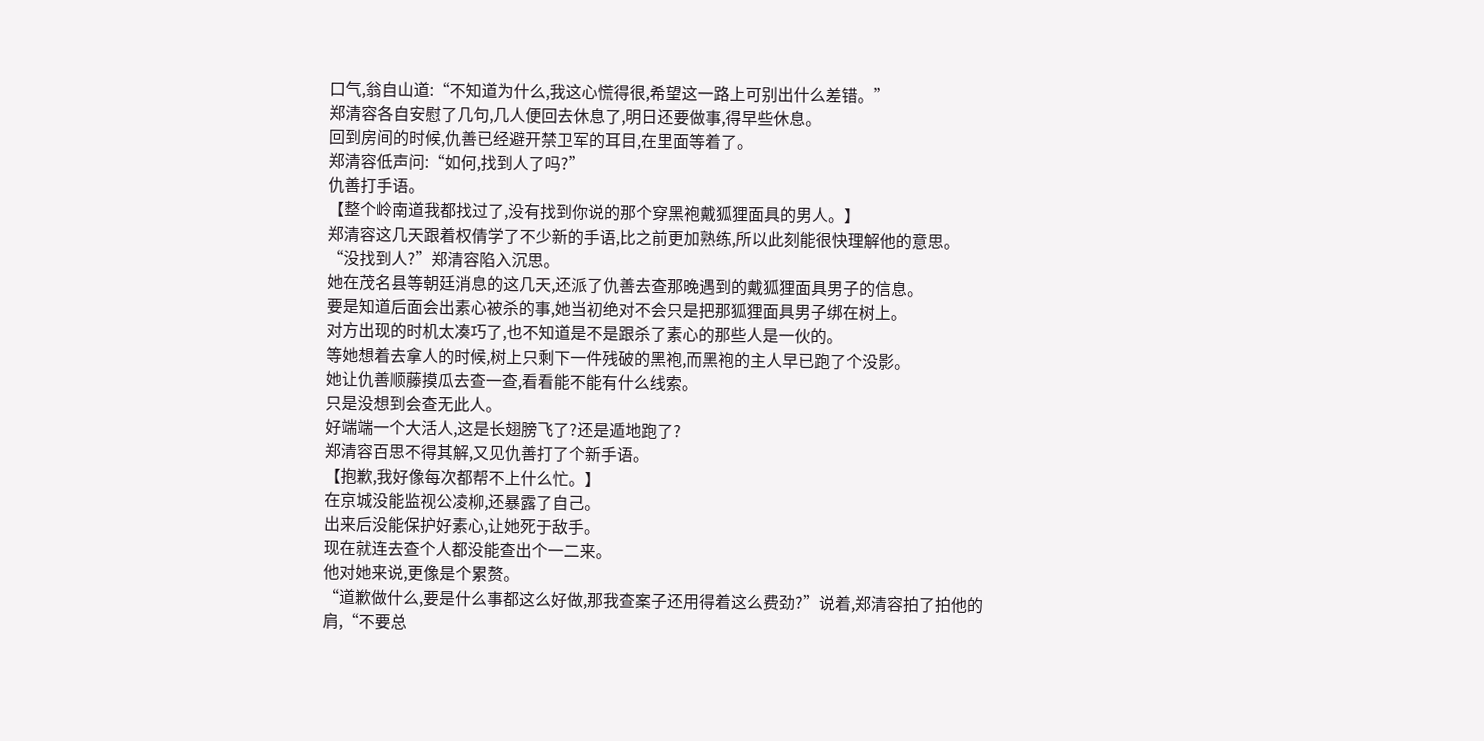口气,翁自山道:“不知道为什么,我这心慌得很,希望这一路上可别出什么差错。”
郑清容各自安慰了几句,几人便回去休息了,明日还要做事,得早些休息。
回到房间的时候,仇善已经避开禁卫军的耳目,在里面等着了。
郑清容低声问:“如何,找到人了吗?”
仇善打手语。
【整个岭南道我都找过了,没有找到你说的那个穿黑袍戴狐狸面具的男人。】
郑清容这几天跟着权倩学了不少新的手语,比之前更加熟练,所以此刻能很快理解他的意思。
“没找到人?”郑清容陷入沉思。
她在茂名县等朝廷消息的这几天,还派了仇善去查那晚遇到的戴狐狸面具男子的信息。
要是知道后面会出素心被杀的事,她当初绝对不会只是把那狐狸面具男子绑在树上。
对方出现的时机太凑巧了,也不知道是不是跟杀了素心的那些人是一伙的。
等她想着去拿人的时候,树上只剩下一件残破的黑袍,而黑袍的主人早已跑了个没影。
她让仇善顺藤摸瓜去查一查,看看能不能有什么线索。
只是没想到会查无此人。
好端端一个大活人,这是长翅膀飞了?还是遁地跑了?
郑清容百思不得其解,又见仇善打了个新手语。
【抱歉,我好像每次都帮不上什么忙。】
在京城没能监视公凌柳,还暴露了自己。
出来后没能保护好素心,让她死于敌手。
现在就连去查个人都没能查出个一二来。
他对她来说,更像是个累赘。
“道歉做什么,要是什么事都这么好做,那我查案子还用得着这么费劲?”说着,郑清容拍了拍他的肩,“不要总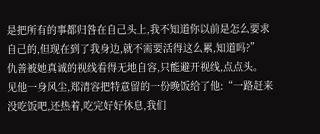是把所有的事都归咎在自己头上,我不知道你以前是怎么要求自己的,但现在到了我身边,就不需要活得这么累,知道吗?”
仇善被她真诚的视线看得无地自容,只能避开视线,点点头。
见他一身风尘,郑清容把特意留的一份晚饭给了他:“一路赶来没吃饭吧,还热着,吃完好好休息,我们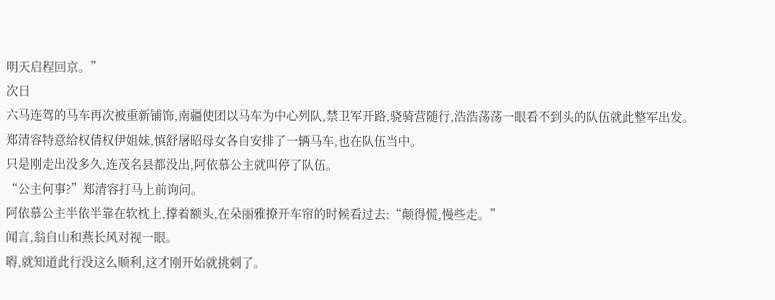明天启程回京。”
次日
六马连驾的马车再次被重新铺饰,南疆使团以马车为中心列队,禁卫军开路,骁骑营随行,浩浩荡荡一眼看不到头的队伍就此整军出发。
郑清容特意给权倩权伊姐妹,慎舒屠昭母女各自安排了一辆马车,也在队伍当中。
只是刚走出没多久,连茂名县都没出,阿依慕公主就叫停了队伍。
“公主何事?”郑清容打马上前询问。
阿依慕公主半依半靠在软枕上,撑着额头,在朵丽雅撩开车帘的时候看过去:“颠得慌,慢些走。”
闻言,翁自山和燕长风对视一眼。
嘚,就知道此行没这么顺利,这才刚开始就挑刺了。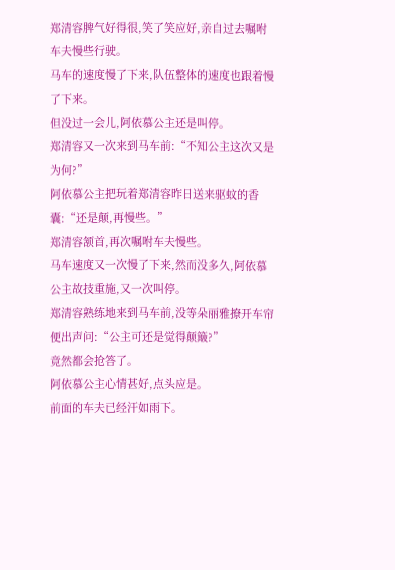郑清容脾气好得很,笑了笑应好,亲自过去嘱咐车夫慢些行驶。
马车的速度慢了下来,队伍整体的速度也跟着慢了下来。
但没过一会儿,阿依慕公主还是叫停。
郑清容又一次来到马车前:“不知公主这次又是为何?”
阿依慕公主把玩着郑清容昨日送来驱蚊的香囊:“还是颠,再慢些。”
郑清容颔首,再次嘱咐车夫慢些。
马车速度又一次慢了下来,然而没多久,阿依慕公主故技重施,又一次叫停。
郑清容熟练地来到马车前,没等朵丽雅撩开车帘便出声问:“公主可还是觉得颠簸?”
竟然都会抢答了。
阿依慕公主心情甚好,点头应是。
前面的车夫已经汗如雨下。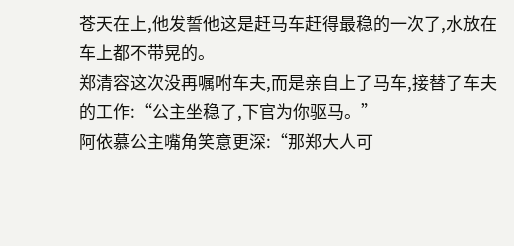苍天在上,他发誓他这是赶马车赶得最稳的一次了,水放在车上都不带晃的。
郑清容这次没再嘱咐车夫,而是亲自上了马车,接替了车夫的工作:“公主坐稳了,下官为你驱马。”
阿依慕公主嘴角笑意更深:“那郑大人可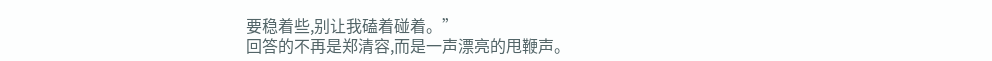要稳着些,别让我磕着碰着。”
回答的不再是郑清容,而是一声漂亮的甩鞭声。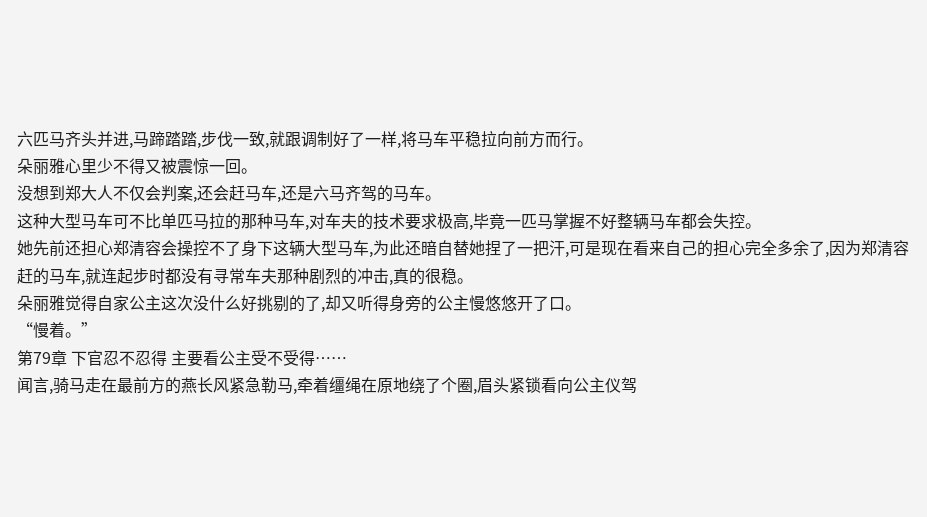六匹马齐头并进,马蹄踏踏,步伐一致,就跟调制好了一样,将马车平稳拉向前方而行。
朵丽雅心里少不得又被震惊一回。
没想到郑大人不仅会判案,还会赶马车,还是六马齐驾的马车。
这种大型马车可不比单匹马拉的那种马车,对车夫的技术要求极高,毕竟一匹马掌握不好整辆马车都会失控。
她先前还担心郑清容会操控不了身下这辆大型马车,为此还暗自替她捏了一把汗,可是现在看来自己的担心完全多余了,因为郑清容赶的马车,就连起步时都没有寻常车夫那种剧烈的冲击,真的很稳。
朵丽雅觉得自家公主这次没什么好挑剔的了,却又听得身旁的公主慢悠悠开了口。
“慢着。”
第79章 下官忍不忍得 主要看公主受不受得……
闻言,骑马走在最前方的燕长风紧急勒马,牵着缰绳在原地绕了个圈,眉头紧锁看向公主仪驾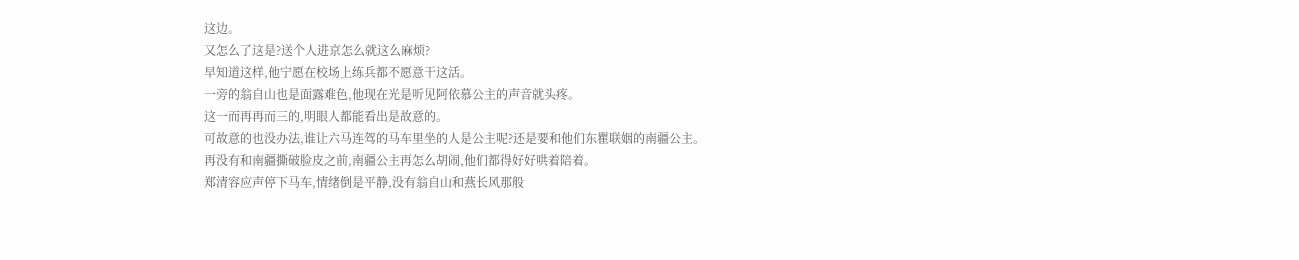这边。
又怎么了这是?送个人进京怎么就这么麻烦?
早知道这样,他宁愿在校场上练兵都不愿意干这活。
一旁的翁自山也是面露难色,他现在光是听见阿依慕公主的声音就头疼。
这一而再再而三的,明眼人都能看出是故意的。
可故意的也没办法,谁让六马连驾的马车里坐的人是公主呢?还是要和他们东瞿联姻的南疆公主。
再没有和南疆撕破脸皮之前,南疆公主再怎么胡闹,他们都得好好哄着陪着。
郑清容应声停下马车,情绪倒是平静,没有翁自山和燕长风那般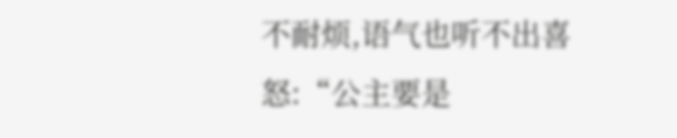不耐烦,语气也听不出喜怒:“公主要是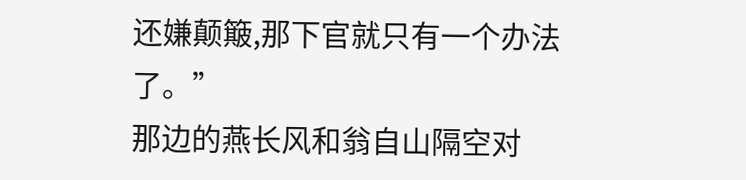还嫌颠簸,那下官就只有一个办法了。”
那边的燕长风和翁自山隔空对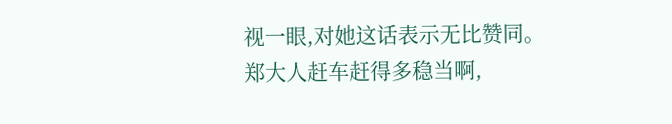视一眼,对她这话表示无比赞同。
郑大人赶车赶得多稳当啊,